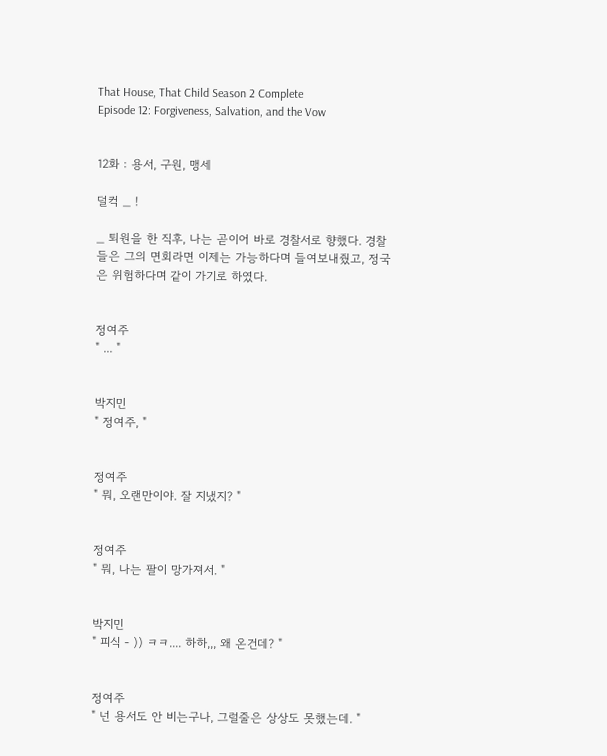That House, That Child Season 2 Complete
Episode 12: Forgiveness, Salvation, and the Vow


12화 : 용서, 구원, 맹세

덜컥 _ !

_ 퇴원을 한 직후, 나는 곧이어 바로 경찰서로 향했다. 경찰들은 그의 면회라면 이제는 가능하다며 들여보내줬고, 정국은 위험하다며 같이 가기로 하였다.


정여주
" ... "


박지민
" 정여주, "


정여주
" 뭐, 오랜만이야. 잘 지냈지? "


정여주
" 뭐, 나는 팔이 망가져서. "


박지민
" 피식 - )) ㅋㅋ.... 하하,,, 왜 온건데? "


정여주
" 넌 용서도 안 비는구나, 그럴줄은 상상도 못했는데. "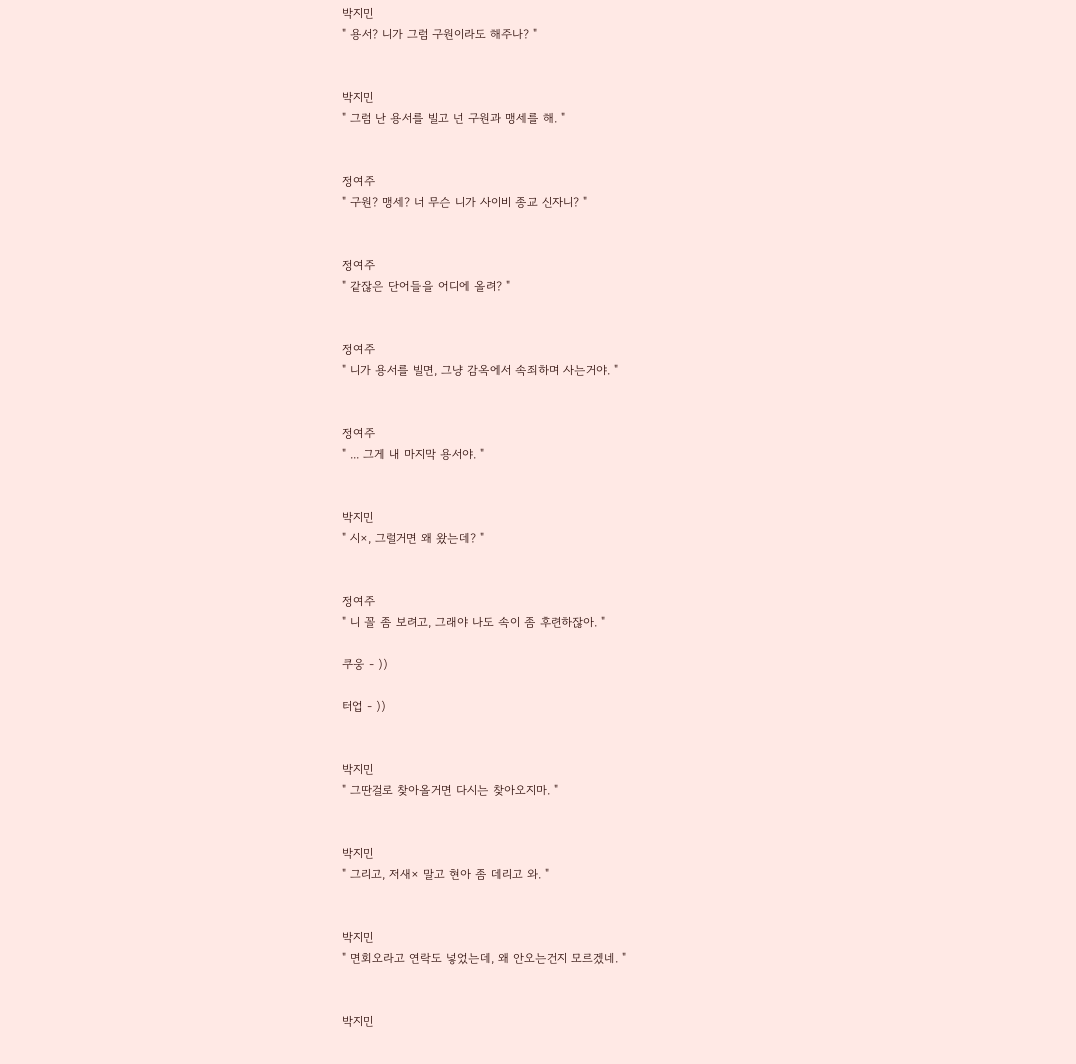박지민
" 용서? 니가 그럼 구원이라도 해주나? "


박지민
" 그럼 난 용서를 빌고 넌 구원과 맹세를 해. "


정여주
" 구원? 맹세? 너 무슨 니가 사이비 종교 신자니? "


정여주
" 같잖은 단어들을 어디에 올려? "


정여주
" 니가 용서를 빌면, 그냥 감옥에서 속죄하며 사는거야. "


정여주
" ... 그게 내 마지막 용서야. "


박지민
" 시×, 그럴거면 왜 왔는데? "


정여주
" 니 꼴 좀 보려고, 그래야 나도 속이 좀 후련하잖아. "

쿠웅 - ))

터업 - ))


박지민
" 그딴걸로 찾아올거면 다시는 찾아오지마. "


박지민
" 그리고, 저새× 말고 현아 좀 데리고 와. "


박지민
" 면회오라고 연락도 넣었는데, 왜 안오는건지 모르겠네. "


박지민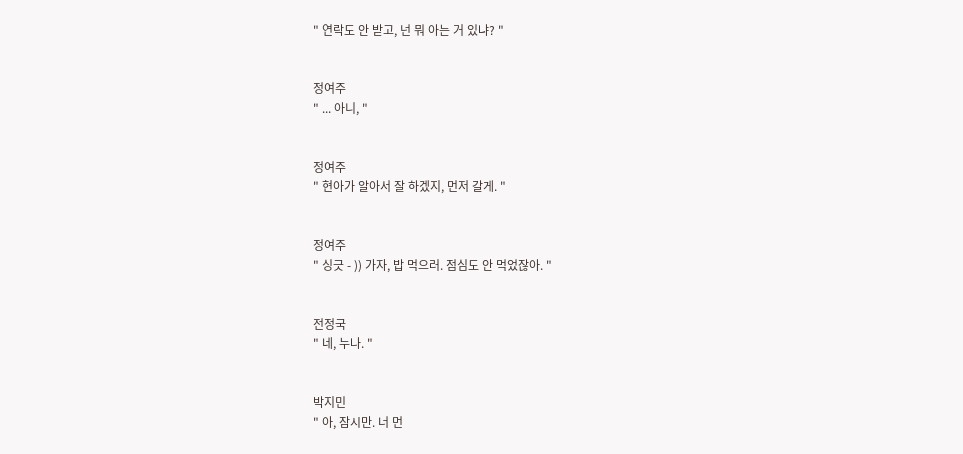" 연락도 안 받고, 넌 뭐 아는 거 있냐? "


정여주
" ... 아니, "


정여주
" 현아가 알아서 잘 하겠지, 먼저 갈게. "


정여주
" 싱긋 - )) 가자, 밥 먹으러. 점심도 안 먹었잖아. "


전정국
" 네, 누나. "


박지민
" 아, 잠시만. 너 먼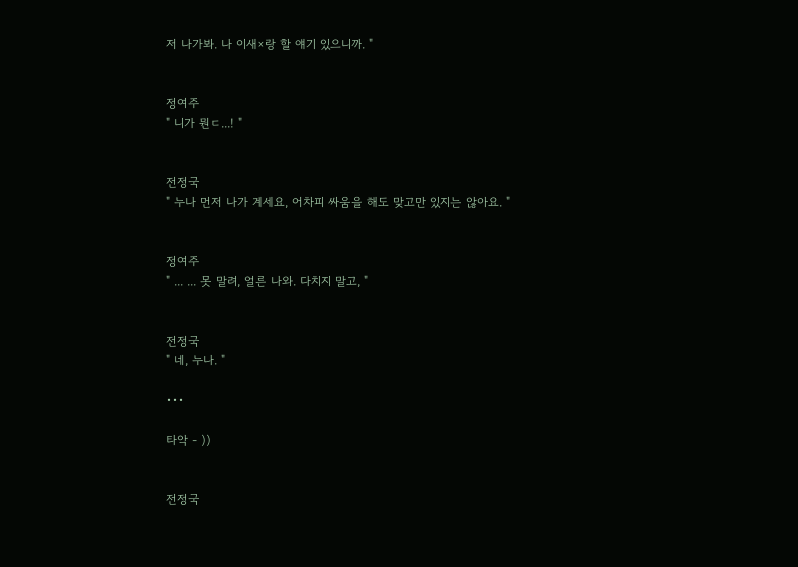저 나가봐. 나 이새×랑 할 얘기 있으니까. "


정여주
" 니가 뭔ㄷ...! "


전정국
" 누나 먼저 나가 계세요, 어차피 싸움을 해도 맞고만 있지는 않아요. "


정여주
" ... ... 못 말려, 얼른 나와. 다치지 말고, "


전정국
" 네, 누나. "

•••

타악 - ))


전정국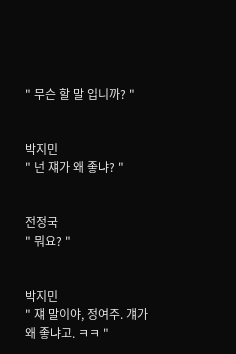" 무슨 할 말 입니까? "


박지민
" 넌 쟤가 왜 좋냐? "


전정국
" 뭐요? "


박지민
" 쟤 말이야, 정여주. 걔가 왜 좋냐고. ㅋㅋ "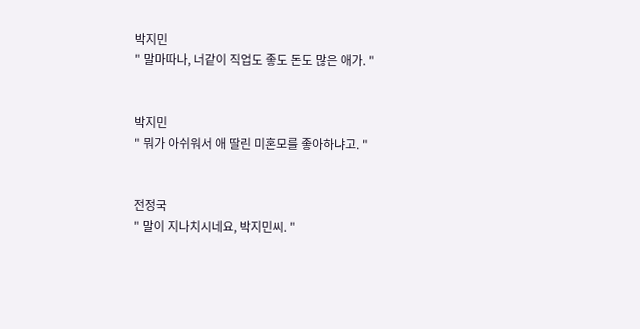박지민
" 말마따나, 너같이 직업도 좋도 돈도 많은 애가. "


박지민
" 뭐가 아쉬워서 애 딸린 미혼모를 좋아하냐고. "


전정국
" 말이 지나치시네요, 박지민씨. "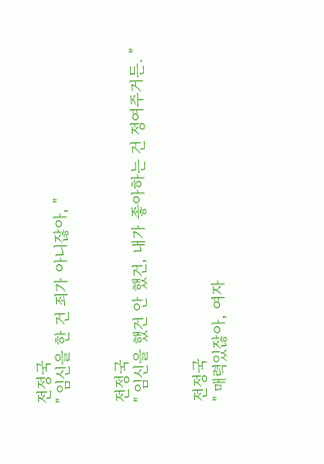전정국
" 임신을 한 건 죄가 아니잖아, "


전정국
" 임신을 했건 안 했건, 내가 좋아하는 건 정여주거든. "


전정국
" 매력있잖아, 여자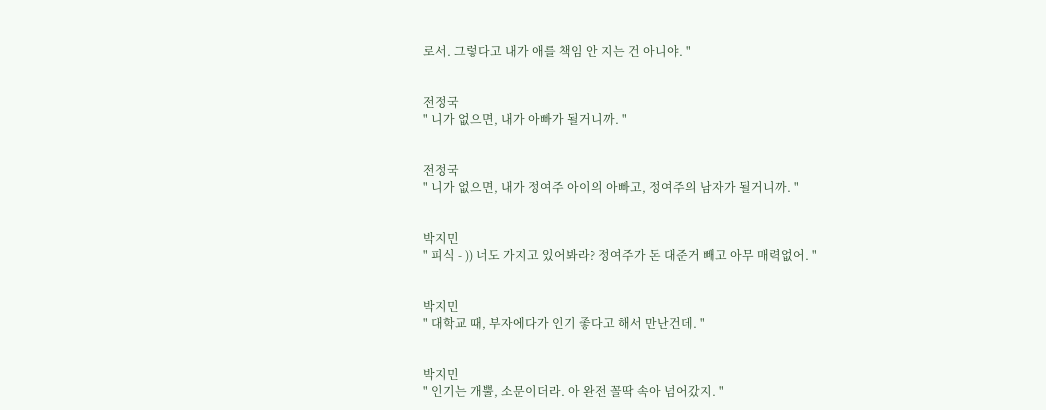로서. 그렇다고 내가 애를 책임 안 지는 건 아니야. "


전정국
" 니가 없으면, 내가 아빠가 될거니까. "


전정국
" 니가 없으면, 내가 정여주 아이의 아빠고, 정여주의 남자가 될거니까. "


박지민
" 피식 - )) 너도 가지고 있어봐라? 정여주가 돈 대준거 빼고 아무 매력없어. "


박지민
" 대학교 때, 부자에다가 인기 좋다고 해서 만난건데. "


박지민
" 인기는 개뿔, 소문이더라. 아 완전 꼴딱 속아 넘어갔지. "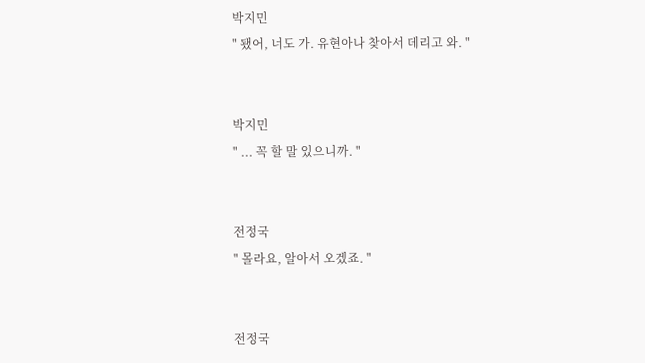박지민
" 됐어, 너도 가. 유현아나 찾아서 데리고 와. "


박지민
" ... 꼭 할 말 있으니까. "


전정국
" 몰라요, 알아서 오겠죠. "


전정국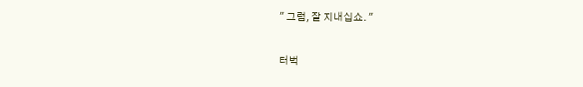" 그럼, 잘 지내십쇼. "

터벅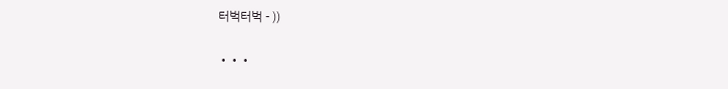터벅터벅 - ))

•••